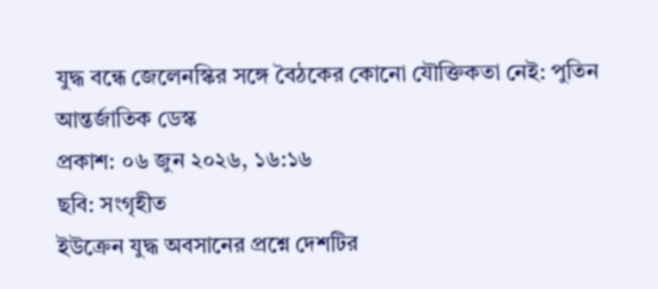যুদ্ধ বন্ধে জেলেনস্কির সঙ্গে বৈঠকের কোনো যৌক্তিকতা নেই: পুতিন
আন্তর্জাতিক ডেস্ক
প্রকাশ: ০৬ জুন ২০২৬, ১৬:১৬
ছবি: সংগৃহীত
ইউক্রেন যুদ্ধ অবসানের প্রশ্নে দেশটির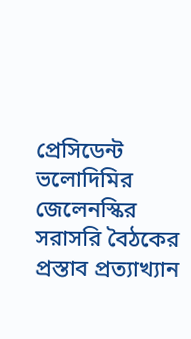প্রেসিডেন্ট ভলোদিমির জেলেনস্কির সরাসরি বৈঠকের প্রস্তাব প্রত্যাখ্যান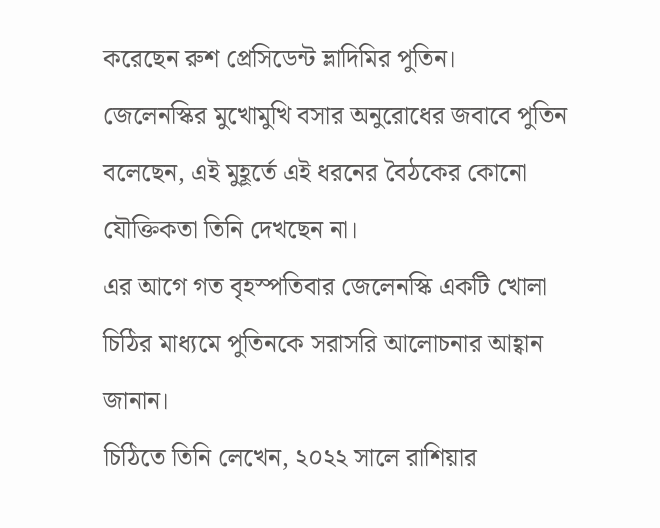করেছেন রুশ প্রেসিডেন্ট ভ্লাদিমির পুতিন।
জেলেনস্কির মুখোমুখি বসার অনুরোধের জবাবে পুতিন বলেছেন, এই মুহূর্তে এই ধরনের বৈঠকের কোনো যৌক্তিকতা তিনি দেখছেন না।
এর আগে গত বৃহস্পতিবার জেলেনস্কি একটি খোলা চিঠির মাধ্যমে পুতিনকে সরাসরি আলোচনার আহ্বান জানান।
চিঠিতে তিনি লেখেন, ২০২২ সালে রাশিয়ার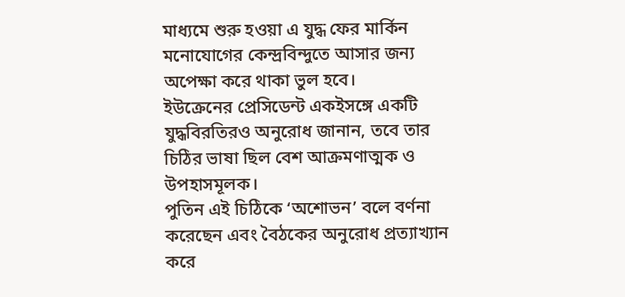মাধ্যমে শুরু হওয়া এ যুদ্ধ ফের মার্কিন মনোযোগের কেন্দ্রবিন্দুতে আসার জন্য অপেক্ষা করে থাকা ভুল হবে।
ইউক্রেনের প্রেসিডেন্ট একইসঙ্গে একটি যুদ্ধবিরতিরও অনুরোধ জানান, তবে তার চিঠির ভাষা ছিল বেশ আক্রমণাত্মক ও উপহাসমূলক।
পুতিন এই চিঠিকে ‘অশোভন’ বলে বর্ণনা করেছেন এবং বৈঠকের অনুরোধ প্রত্যাখ্যান করে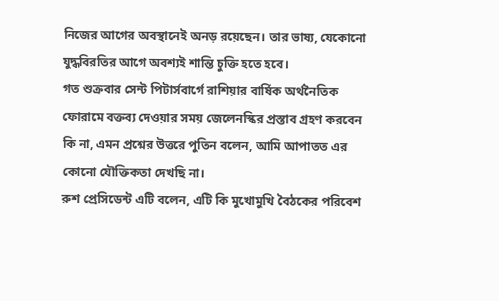নিজের আগের অবস্থানেই অনড় রয়েছেন। তার ভাষ্য, যেকোনো যুদ্ধবিরতির আগে অবশ্যই শান্তি চুক্তি হতে হবে।
গত শুক্রবার সেন্ট পিটার্সবার্গে রাশিয়ার বার্ষিক অর্থনৈতিক ফোরামে বক্তব্য দেওয়ার সময় জেলেনস্কির প্রস্তাব গ্রহণ করবেন কি না, এমন প্রশ্নের উত্তরে পুতিন বলেন, আমি আপাতত এর কোনো যৌক্তিকতা দেখছি না।
রুশ প্রেসিডেন্ট এটি বলেন, এটি কি মুখোমুখি বৈঠকের পরিবেশ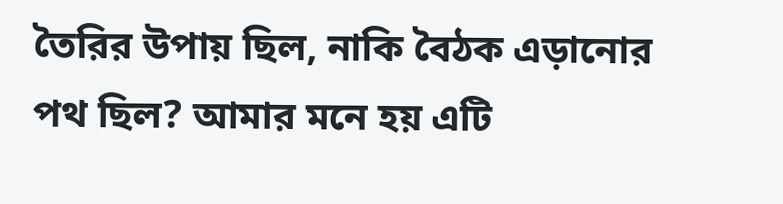তৈরির উপায় ছিল, নাকি বৈঠক এড়ানোর পথ ছিল? আমার মনে হয় এটি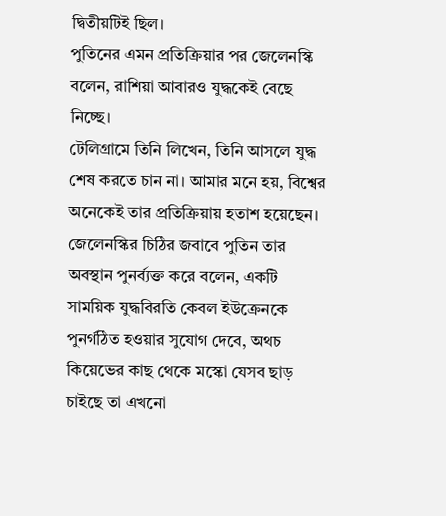দ্বিতীয়টিই ছিল।
পুতিনের এমন প্রতিক্রিয়ার পর জেলেনস্কি বলেন, রাশিয়া আবারও যুদ্ধকেই বেছে নিচ্ছে।
টেলিগ্রামে তিনি লিখেন, তিনি আসলে যুদ্ধ শেষ করতে চান না। আমার মনে হয়, বিশ্বের অনেকেই তার প্রতিক্রিয়ায় হতাশ হয়েছেন।
জেলেনস্কির চিঠির জবাবে পুতিন তার অবস্থান পুনর্ব্যক্ত করে বলেন, একটি সাময়িক যুদ্ধবিরতি কেবল ইউক্রেনকে পুনর্গঠিত হওয়ার সুযোগ দেবে, অথচ কিয়েভের কাছ থেকে মস্কো যেসব ছাড় চাইছে তা এখনো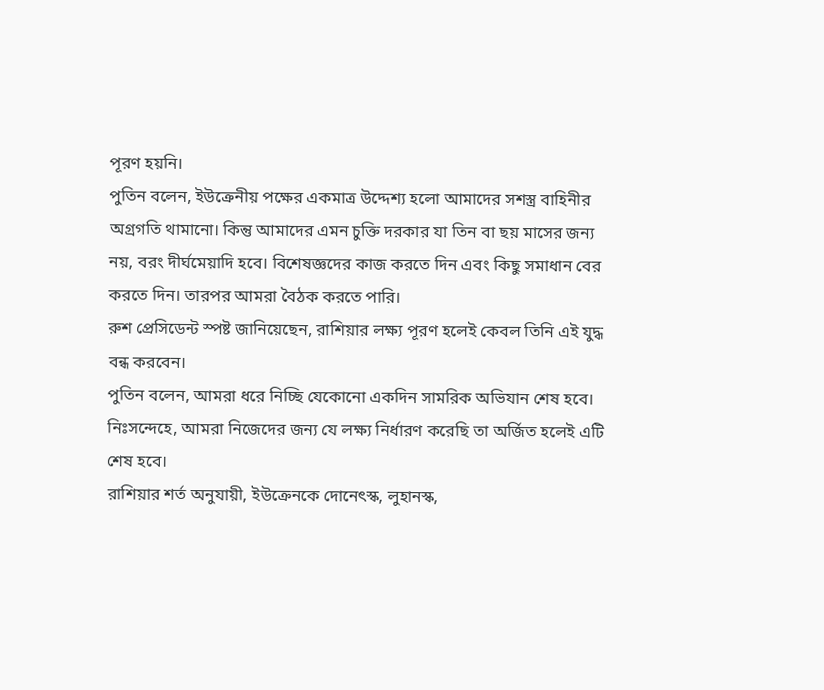পূরণ হয়নি।
পুতিন বলেন, ইউক্রেনীয় পক্ষের একমাত্র উদ্দেশ্য হলো আমাদের সশস্ত্র বাহিনীর অগ্রগতি থামানো। কিন্তু আমাদের এমন চুক্তি দরকার যা তিন বা ছয় মাসের জন্য নয়, বরং দীর্ঘমেয়াদি হবে। বিশেষজ্ঞদের কাজ করতে দিন এবং কিছু সমাধান বের করতে দিন। তারপর আমরা বৈঠক করতে পারি।
রুশ প্রেসিডেন্ট স্পষ্ট জানিয়েছেন, রাশিয়ার লক্ষ্য পূরণ হলেই কেবল তিনি এই যুদ্ধ বন্ধ করবেন।
পুতিন বলেন, আমরা ধরে নিচ্ছি যেকোনো একদিন সামরিক অভিযান শেষ হবে। নিঃসন্দেহে, আমরা নিজেদের জন্য যে লক্ষ্য নির্ধারণ করেছি তা অর্জিত হলেই এটি শেষ হবে।
রাশিয়ার শর্ত অনুযায়ী, ইউক্রেনকে দোনেৎস্ক, লুহানস্ক,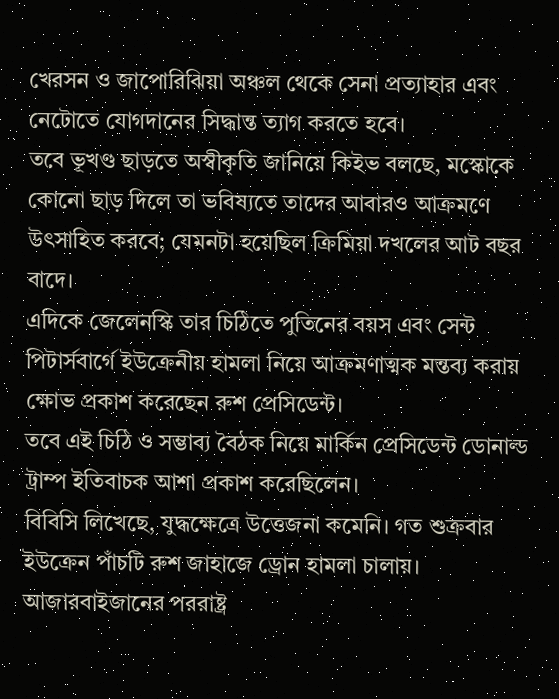খেরসন ও জাপোরিঝিয়া অঞ্চল থেকে সেনা প্রত্যাহার এবং নেটোতে যোগদানের সিদ্ধান্ত ত্যাগ করতে হবে।
তবে ভূখণ্ড ছাড়তে অস্বীকৃতি জানিয়ে কিইভ বলছে, মস্কোকে কোনো ছাড় দিলে তা ভবিষ্যতে তাদের আবারও আক্রমণে উৎসাহিত করবে; যেমনটা হয়েছিল ক্রিমিয়া দখলের আট বছর বাদে।
এদিকে জেলেনস্কি তার চিঠিতে পুতিনের বয়স এবং সেন্ট পিটার্সবার্গে ইউক্রেনীয় হামলা নিয়ে আক্রমণাত্মক মন্তব্য করায় ক্ষোভ প্রকাশ করেছেন রুশ প্রেসিডেন্ট।
তবে এই চিঠি ও সম্ভাব্য বৈঠক নিয়ে মার্কিন প্রেসিডেন্ট ডোনাল্ড ট্রাম্প ইতিবাচক আশা প্রকাশ করেছিলেন।
বিবিসি লিখেছে, যুদ্ধক্ষেত্রে উত্তেজনা কমেনি। গত শুক্রবার ইউক্রেন পাঁচটি রুশ জাহাজে ড্রোন হামলা চালায়।
আজারবাইজানের পররাষ্ট্র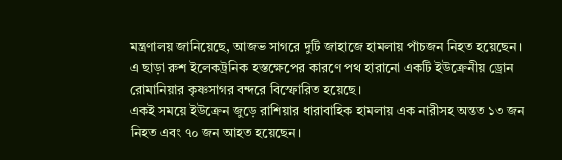মন্ত্রণালয় জানিয়েছে, আজভ সাগরে দুটি জাহাজে হামলায় পাঁচজন নিহত হয়েছেন।
এ ছাড়া রুশ ইলেকট্রনিক হস্তক্ষেপের কারণে পথ হারানো একটি ইউক্রেনীয় ড্রোন রোমানিয়ার কৃষ্ণসাগর বন্দরে বিস্ফোরিত হয়েছে।
একই সময়ে ইউক্রেন জুড়ে রাশিয়ার ধারাবাহিক হামলায় এক নারীসহ অন্তত ১৩ জন নিহত এবং ৭০ জন আহত হয়েছেন।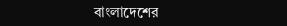বাংলাদেশের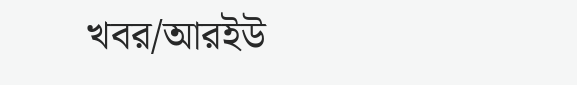খবর/আরইউ